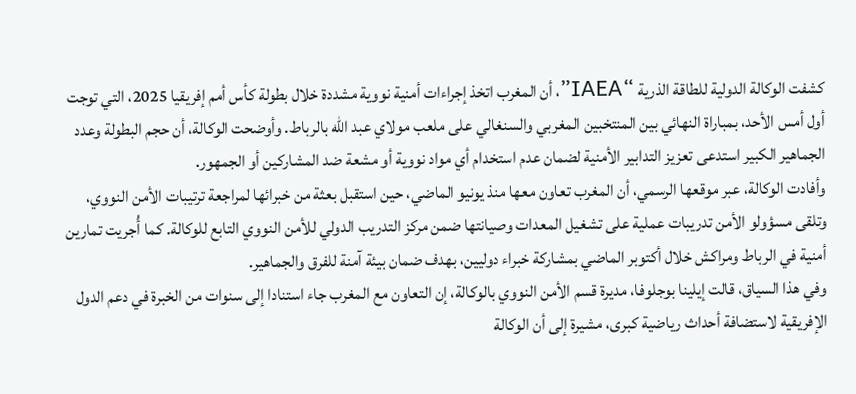كشفت الوكالة الدولية للطاقة الذرية “IAEA”، أن المغرب اتخذ إجراءات أمنية نووية مشددة خلال بطولة كأس أمم إفريقيا 2025، التي توجت أول أمس الأحد، بمباراة النهائي بين المنتخبين المغربي والسنغالي على ملعب مولاي عبد الله بالرباط. وأوضحت الوكالة، أن حجم البطولة وعدد الجماهير الكبير استدعى تعزيز التدابير الأمنية لضمان عدم استخدام أي مواد نووية أو مشعة ضد المشاركين أو الجمهور.
وأفادت الوكالة، عبر موقعها الرسمي، أن المغرب تعاون معها منذ يونيو الماضي، حين استقبل بعثة من خبرائها لمراجعة ترتيبات الأمن النووي، وتلقى مسؤولو الأمن تدريبات عملية على تشغيل المعدات وصيانتها ضمن مركز التدريب الدولي للأمن النووي التابع للوكالة. كما أُجريت تمارين أمنية في الرباط ومراكش خلال أكتوبر الماضي بمشاركة خبراء دوليين، بهدف ضمان بيئة آمنة للفرق والجماهير.
وفي هذا السياق، قالت إيلينا بوجلوفا، مديرة قسم الأمن النووي بالوكالة، إن التعاون مع المغرب جاء استنادا إلى سنوات من الخبرة في دعم الدول الإفريقية لاستضافة أحداث رياضية كبرى، مشيرة إلى أن الوكالة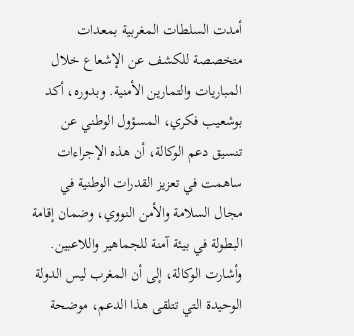أمدت السلطات المغربية بمعدات متخصصة للكشف عن الإشعاع خلال المباريات والتمارين الأمنية. وبدوره، أكد بوشعيب فكري، المسؤول الوطني عن تنسيق دعم الوكالة، أن هذه الإجراءات ساهمت في تعزيز القدرات الوطنية في مجال السلامة والأمن النووي، وضمان إقامة البطولة في بيئة آمنة للجماهير واللاعبين.
وأشارت الوكالة، إلى أن المغرب ليس الدولة الوحيدة التي تتلقى هذا الدعم، موضحة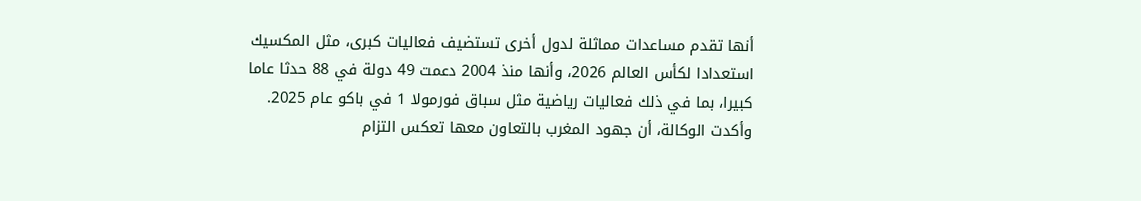أنها تقدم مساعدات مماثلة لدول أخرى تستضيف فعاليات كبرى، مثل المكسيك استعدادا لكأس العالم 2026، وأنها منذ 2004 دعمت 49 دولة في 88 حدثا عاما كبيرا، بما في ذلك فعاليات رياضية مثل سباق فورمولا 1 في باكو عام 2025.
وأكدت الوكالة، أن جهود المغرب بالتعاون معها تعكس التزام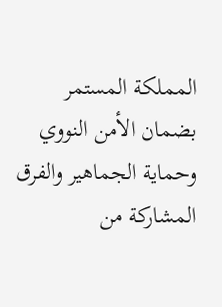المملكة المستمر بضمان الأمن النووي وحماية الجماهير والفرق المشاركة من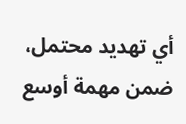أي تهديد محتمل، ضمن مهمة أوسع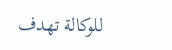للوكالة تهدف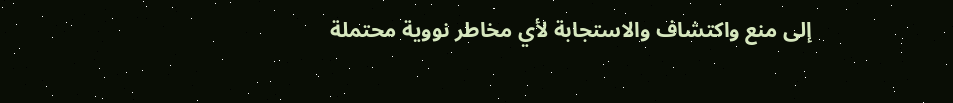إلى منع واكتشاف والاستجابة لأي مخاطر نووية محتملة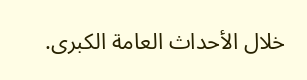خلال الأحداث العامة الكبرى.